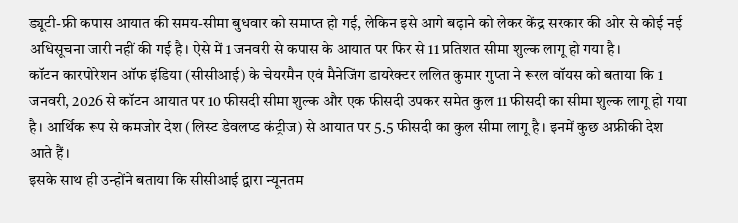ड्यूटी-फ्री कपास आयात की समय-सीमा बुधवार को समाप्त हो गई, लेकिन इसे आगे बढ़ाने को लेकर केंद्र सरकार की ओर से कोई नई अधिसूचना जारी नहीं की गई है। ऐसे में 1 जनवरी से कपास के आयात पर फिर से 11 प्रतिशत सीमा शुल्क लागू हो गया है।
कॉटन कारपोरेशन ऑफ इंडिया (सीसीआई) के चेयरमैन एवं मैनेजिंग डायरेक्टर ललित कुमार गुप्ता ने रूरल वॉयस को बताया कि 1 जनवरी, 2026 से कॉटन आयात पर 10 फीसदी सीमा शुल्क और एक फीसदी उपकर समेत कुल 11 फीसदी का सीमा शुल्क लागू हो गया है। आर्थिक रूप से कमजोर देश (लिस्ट डेवलप्ड कंट्रीज) से आयात पर 5.5 फीसदी का कुल सीमा लागू है। इनमें कुछ अफ्रीकी देश आते हैं।
इसके साथ ही उन्होंने बताया कि सीसीआई द्वारा न्यूनतम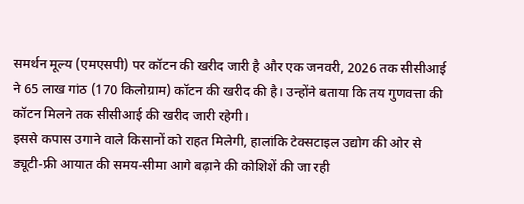समर्थन मूल्य (एमएसपी) पर कॉटन की खरीद जारी है और एक जनवरी, 2026 तक सीसीआई ने 65 लाख गांठ (170 किलोग्राम) कॉटन की खरीद की है। उन्होंने बताया कि तय गुणवत्ता की कॉटन मिलने तक सीसीआई की खरीद जारी रहेगी।
इससे कपास उगाने वाले किसानों को राहत मिलेगी, हालांकि टेक्सटाइल उद्योग की ओर से ड्यूटी-फ्री आयात की समय-सीमा आगे बढ़ाने की कोशिशें की जा रही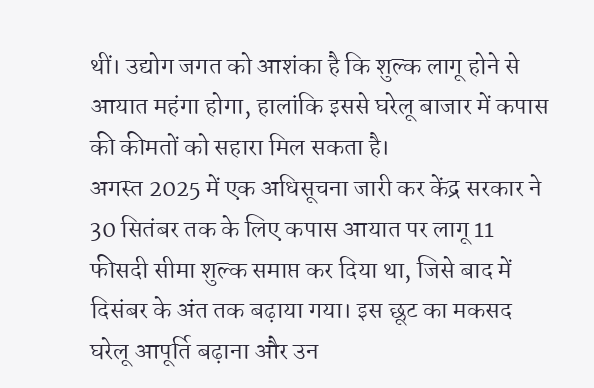थीं। उद्योग जगत को आशंका है कि शुल्क लागू होने से आयात महंगा होगा, हालांकि इससे घरेलू बाजार में कपास की कीमतों को सहारा मिल सकता है।
अगस्त 2025 में एक अधिसूचना जारी कर केंद्र सरकार ने 30 सितंबर तक के लिए कपास आयात पर लागू 11 फीसदी सीमा शुल्क समाप्त कर दिया था, जिसे बाद में दिसंबर के अंत तक बढ़ाया गया। इस छूट का मकसद घरेलू आपूर्ति बढ़ाना और उन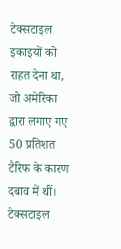टेक्सटाइल इकाइयों को राहत देना था, जो अमेरिका द्वारा लगाए गए 50 प्रतिशत टैरिफ के कारण दबाव में थीं।
टेक्सटाइल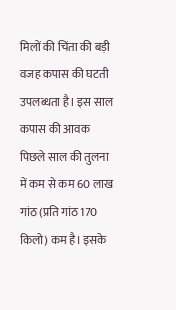मिलों की चिंता की बड़ी वजह कपास की घटती उपलब्धता है। इस साल कपास की आवक पिछले साल की तुलना में कम से कम 60 लाख गांठ (प्रति गांठ 170 किलो) कम है। इसके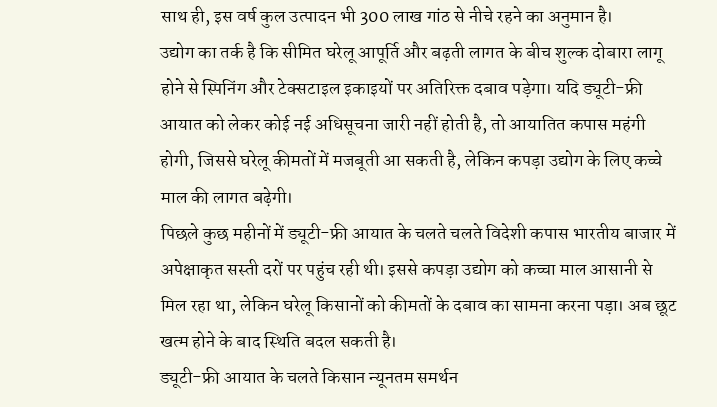साथ ही, इस वर्ष कुल उत्पादन भी 300 लाख गांठ से नीचे रहने का अनुमान है।
उद्योग का तर्क है कि सीमित घरेलू आपूर्ति और बढ़ती लागत के बीच शुल्क दोबारा लागू होने से स्पिनिंग और टेक्सटाइल इकाइयों पर अतिरिक्त दबाव पड़ेगा। यदि ड्यूटी-फ्री आयात को लेकर कोई नई अधिसूचना जारी नहीं होती है, तो आयातित कपास महंगी होगी, जिससे घरेलू कीमतों में मजबूती आ सकती है, लेकिन कपड़ा उद्योग के लिए कच्चे माल की लागत बढ़ेगी।
पिछले कुछ महीनों में ड्यूटी-फ्री आयात के चलते चलते विदेशी कपास भारतीय बाजार में अपेक्षाकृत सस्ती दरों पर पहुंच रही थी। इससे कपड़ा उद्योग को कच्चा माल आसानी से मिल रहा था, लेकिन घरेलू किसानों को कीमतों के दबाव का सामना करना पड़ा। अब छूट खत्म होने के बाद स्थिति बदल सकती है।
ड्यूटी-फ्री आयात के चलते किसान न्यूनतम समर्थन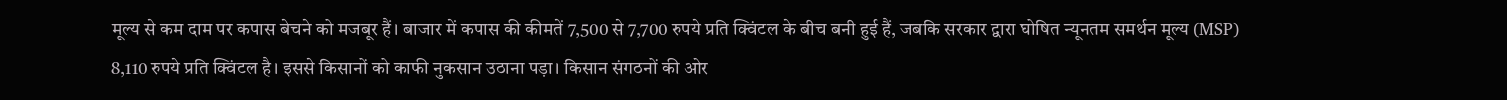मूल्य से कम दाम पर कपास बेचने को मजबूर हैं। बाजार में कपास की कीमतें 7,500 से 7,700 रुपये प्रति क्विंटल के बीच बनी हुई हैं, जबकि सरकार द्वारा घोषित न्यूनतम समर्थन मूल्य (MSP) 8,110 रुपये प्रति क्विंटल है। इससे किसानों को काफी नुकसान उठाना पड़ा। किसान संगठनों की ओर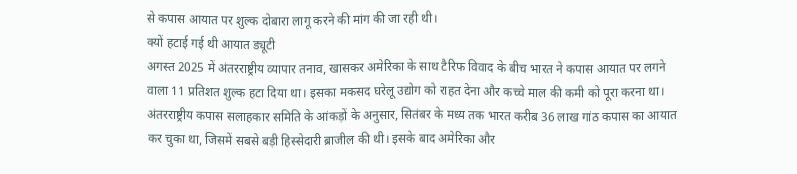से कपास आयात पर शुल्क दोबारा लागू करने की मांग की जा रही थी।
क्यों हटाई गई थी आयात ड्यूटी
अगस्त 2025 में अंतरराष्ट्रीय व्यापार तनाव, खासकर अमेरिका के साथ टैरिफ विवाद के बीच भारत ने कपास आयात पर लगने वाला 11 प्रतिशत शुल्क हटा दिया था। इसका मकसद घरेलू उद्योग को राहत देना और कच्चे माल की कमी को पूरा करना था। अंतरराष्ट्रीय कपास सलाहकार समिति के आंकड़ों के अनुसार, सितंबर के मध्य तक भारत करीब 36 लाख गांठ कपास का आयात कर चुका था, जिसमें सबसे बड़ी हिस्सेदारी ब्राजील की थी। इसके बाद अमेरिका और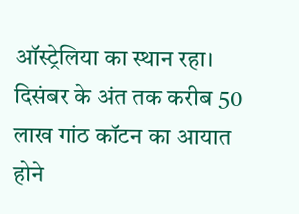ऑस्ट्रेलिया का स्थान रहा। दिसंबर के अंत तक करीब 50 लाख गांठ कॉटन का आयात होने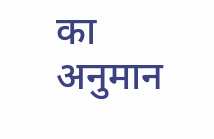का अनुमान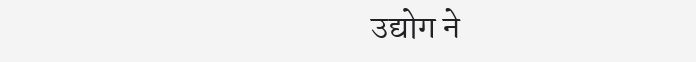उद्योग ने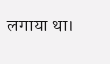लगाया था।